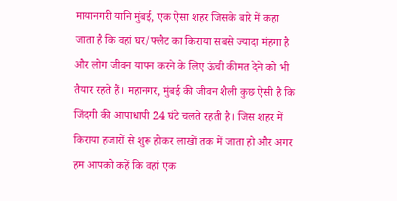मायानगरी यानि मुंबई, एक ऐसा शहर जिसके बारे में कहा जाता है कि वहां घर/फ्लैट का किराया सबसे ज्यादा मंहगा है और लोग जीवन यापन करने के लिए ऊंची कीमत देने को भी तैयार रहते हैं। महानगर, मुंबई की जीवन शैली कुछ ऐसी है कि जिंदगी की आपाधापी 24 घंटे चलते रहती है। जिस शहर में किराया हजारों से शुरू होकर लाखों तक में जाता हो और अगर हम आपको कहें कि वहां एक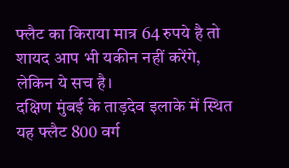फ्लैट का किराया मात्र 64 रुपये है तो शायद आप भी यकीन नहीं करेंगे, लेकिन ये सच है।
दक्षिण मुंबई के ताड़देव इलाके में स्थित यह फ्लैट 800 वर्ग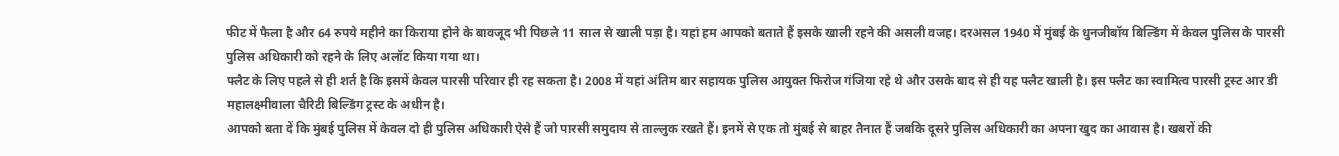फीट में फैला है और 64 रुपये महीने का किराया होने के बावजूद भी पिछले 11 साल से खाली पड़ा है। यहां हम आपको बताते हैं इसके खाली रहने की असली वजह। दरअसल 1940 में मुंबई के धुनजीबॉय बिल्डिंग में केवल पुलिस के पारसी पुलिस अधिकारी को रहने के लिए अलॉट किया गया था।
फ्लैट के लिए पहले से ही शर्त है कि इसमें केवल पारसी परिवार ही रह सकता है। 2008 में यहां अंतिम बार सहायक पुलिस आयुक्त फिरोज गंजिया रहे थे और उसके बाद से ही यह फ्लैट खाली है। इस फ्लैट का स्वामित्व पारसी ट्रस्ट आर डी महालक्ष्मीवाला चैरिटी बिल्डिंग ट्रस्ट के अधीन है।
आपको बता दें कि मुंबई पुलिस में केवल दो ही पुलिस अधिकारी ऐसे हैं जो पारसी समुदाय से ताल्लुक रखते हैं। इनमें से एक तो मुंबई से बाहर तैनात हैं जबकि दूसरे पुलिस अधिकारी का अपना खुद का आवास है। खबरों की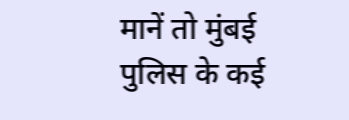मानें तो मुंबई पुलिस के कई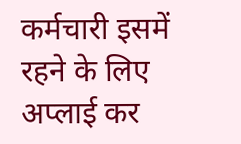कर्मचारी इसमें रहने के लिए अप्लाई कर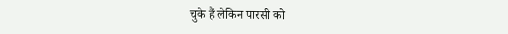चुके हैं लेकिन पारसी को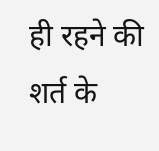ही रहने की शर्त के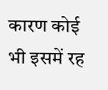कारण कोई भी इसमें रह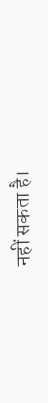नहीं सकता है।